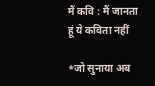मैं कवि : मैं जानता हूं ये कविता नहीं

*जो सुनाया अब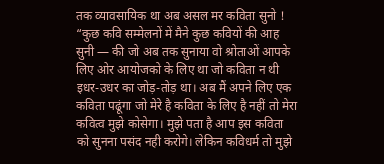तक व्यावसायिक था अब असल मर कविता सुनो ! “कुछ कवि सम्मेलनों में मैने कुछ कवियों की आह सुनी — की जो अब तक सुनाया वो श्रोताओं आपके लिए ओर आयोजको के लिए था जो कविता न थी इधर-उधर का जोड़-तोड़ था। अब मैं अपने लिए एक कविता पढूंगा जो मेरे है कविता के लिए है नहीं तो मेरा कवित्व मुझे कोसेगा। मुझे पता है आप इस कविता को सुनना पसंद नही करोगे। लेकिन कविधर्म तो मुझे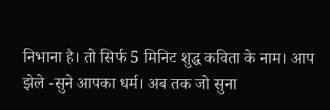निभाना है। तो सिर्फ 5 मिनिट शुद्ध कविता के नाम। आप झेले -सुने आपका धर्म। अब तक जो सुना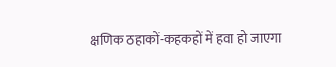क्षणिक ठहाकों-कहकहों में हवा हो जाएगा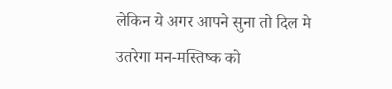लेकिन ये अगर आपने सुना तो दिल मे उतरेगा मन-मस्तिष्क को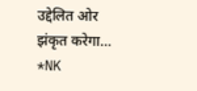उद्देलित ओर झंकृत करेगा…
*NK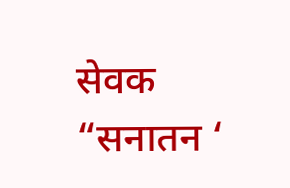सेवक “सनातन ‘